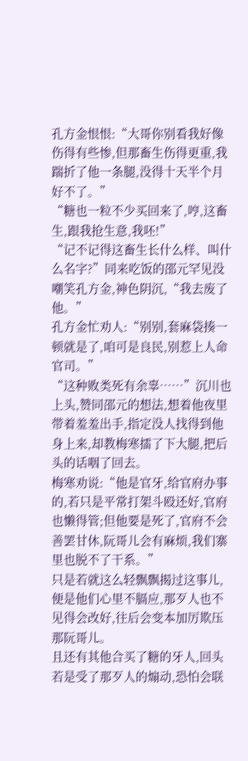孔方金恨恨:“大哥你别看我好像伤得有些惨,但那畜生伤得更重,我踹折了他一条腿,没得十天半个月好不了。”
“糖也一粒不少买回来了,哼,这畜生,跟我抢生意,我呸!”
“记不记得这畜生长什么样、叫什么名字?”同来吃饭的邵元罕见没嘲笑孔方金,神色阴沉,“我去废了他。”
孔方金忙劝人:“别别,套麻袋揍一顿就是了,咱可是良民,别惹上人命官司。”
“这种败类死有余辜……”沉川也上头,赞同邵元的想法,想着他夜里带着羞羞出手,指定没人找得到他身上来,却教梅寒擂了下大腿,把后头的话咽了回去。
梅寒劝说:“他是官牙,给官府办事的,若只是平常打架斗殴还好,官府也懒得管;但他要是死了,官府不会善罢甘休,阮哥儿会有麻烦,我们寨里也脱不了干系。”
只是若就这么轻飘飘揭过这事儿,便是他们心里不膈应,那歹人也不见得会改好,往后会变本加厉欺压那阮哥儿。
且还有其他合买了糖的牙人,回头若是受了那歹人的煽动,恐怕会联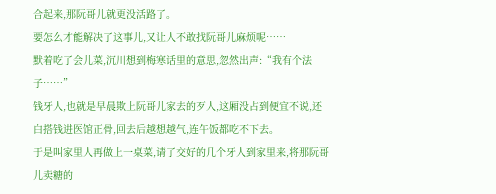合起来,那阮哥儿就更没活路了。
要怎么才能解决了这事儿,又让人不敢找阮哥儿麻烦呢……
默着吃了会儿菜,沉川想到梅寒话里的意思,忽然出声:“我有个法子……”
钱牙人,也就是早晨欺上阮哥儿家去的歹人,这厢没占到便宜不说,还白搭钱进医馆正骨,回去后越想越气,连午饭都吃不下去。
于是叫家里人再做上一桌菜,请了交好的几个牙人到家里来,将那阮哥儿卖糖的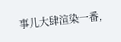事儿大肆渲染一番,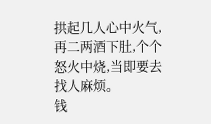拱起几人心中火气,再二两酒下肚,个个怒火中烧,当即要去找人麻烦。
钱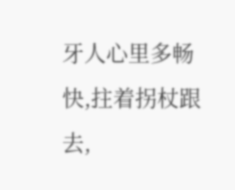牙人心里多畅快,拄着拐杖跟去,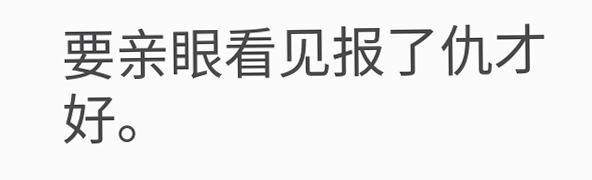要亲眼看见报了仇才好。